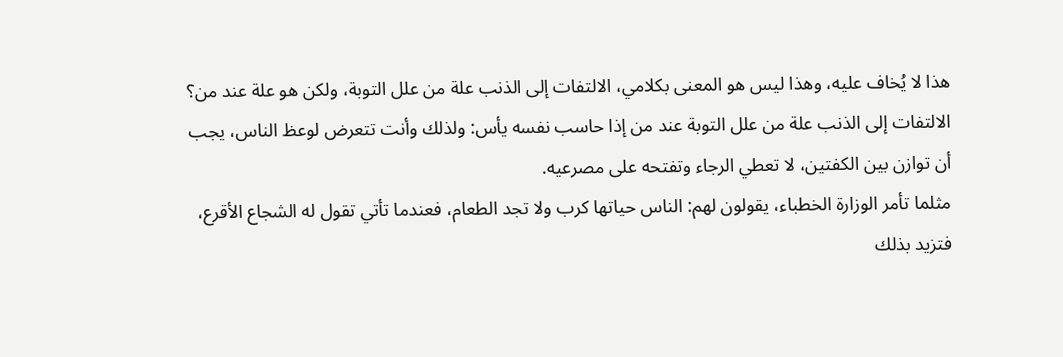هذا لا يُخاف عليه، وهذا ليس هو المعنى بكلامي، الالتفات إلى الذنب علة من علل التوبة، ولكن هو علة عند من؟
الالتفات إلى الذنب علة من علل التوبة عند من إذا حاسب نفسه يأس: ولذلك وأنت تتعرض لوعظ الناس، يجب أن توازن بين الكفتين، لا تعطي الرجاء وتفتحه على مصرعيه.
مثلما تأمر الوزارة الخطباء، يقولون لهم: الناس حياتها كرب ولا تجد الطعام، فعندما تأتي تقول له الشجاع الأقرع، فتزيد بذلك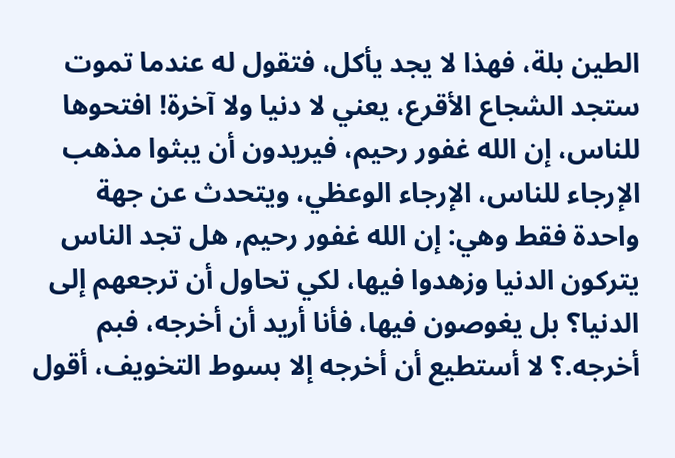الطين بلة، فهذا لا يجد يأكل، فتقول له عندما تموت ستجد الشجاع الأقرع، يعني لا دنيا ولا آخرة! افتحوها للناس، إن الله غفور رحيم، فيريدون أن يبثوا مذهب الإرجاء للناس، الإرجاء الوعظي، ويتحدث عن جهة واحدة فقط وهي: إن الله غفور رحيم, هل تجد الناس يتركون الدنيا وزهدوا فيها، لكي تحاول أن ترجعهم إلى الدنيا؟ بل يغوصون فيها، فأنا أريد أن أخرجه، فبم أخرجه.؟ لا أستطيع أن أخرجه إلا بسوط التخويف، أقول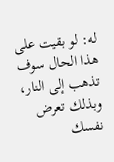له: لو بقيت على هذا الحال سوف تذهب إلى النار، وبذلك تعرض نفسك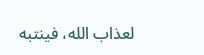لعذاب الله، فينتبه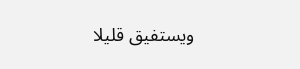ويستفيق قليلا